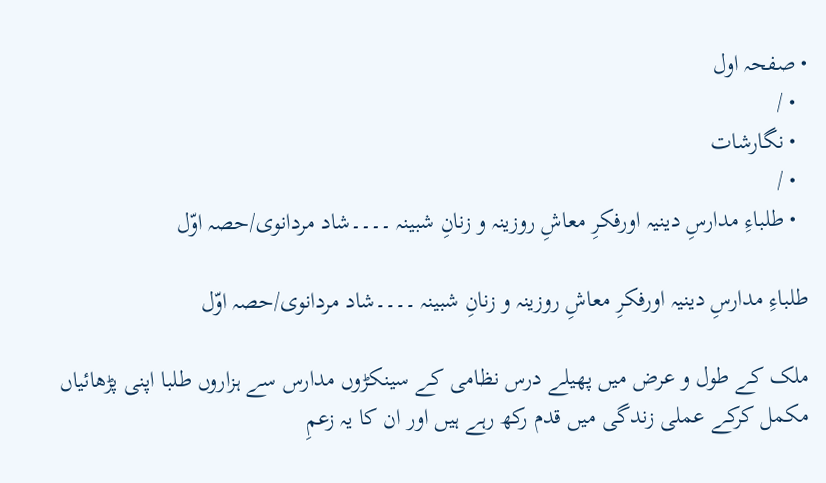• صفحہ اول
  • /
  • نگارشات
  • /
  • طلباءِ مدارسِ دینیہ اورفکرِ معاشِ روزینہ و زنانِ شبینہ ۔۔۔۔شاد مردانوی/حصہ اوّل

طلباءِ مدارسِ دینیہ اورفکرِ معاشِ روزینہ و زنانِ شبینہ ۔۔۔۔شاد مردانوی/حصہ اوّل

ملک کے طول و عرض میں پھیلے درس نظامی کے سینکڑوں مدارس سے ہزاروں طلبا اپنی پڑھائیاں مکمل کرکے عملی زندگی میں قدم رکھ رہے ہیں اور ان کا یہ زعمِ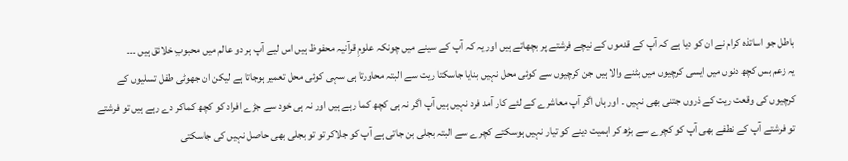باطل جو اساتذہ کرام نے ان کو دیا ہے کہ آپ کے قدموں کے نیچے فرشتے پر بچھاتے ہیں اور یہ کہ آپ کے سینے میں چونکہ علومِ قرآنیہ محفوظ ہیں اس لیے آپ ہر دو عالم میں محبوبِ خلائق ہیں ۔۔۔
یہ زعم بس کچھ دنوں میں ایسی کرچیوں میں بٹنے والا ہیں جن کرچیوں سے کوئی محل نہیں بنایا جاسکتا ریت سے البتہ محاورتا ہی سہی کوئی محل تعمیر ہوجاتا ہے لیکن ان جھوٹی طفل تسلیوں کے کرچیوں کی وقعت ریت کے ذروں جتنی بھی نہیں ۔ اور ہاں اگر آپ معاشرے کے لئے کار آمد فرد نہیں ہیں آپ اگر نہ ہی کچھ کما رہے ہیں اور نہ ہی خود سے جڑے افراد کو کچھ کماکر دے رہے ہیں تو فرشتے تو فرشتے آپ کے نطفے بھی آپ کو کچرے سے بڑھ کر اہمیت دینے کو تیار نہیں ہوسکتے کچرے سے البتہ بجلی بن جاتی ہے آپ کو جلاکر تو تو بجلی بھی حاصل نہیں کی جاسکتی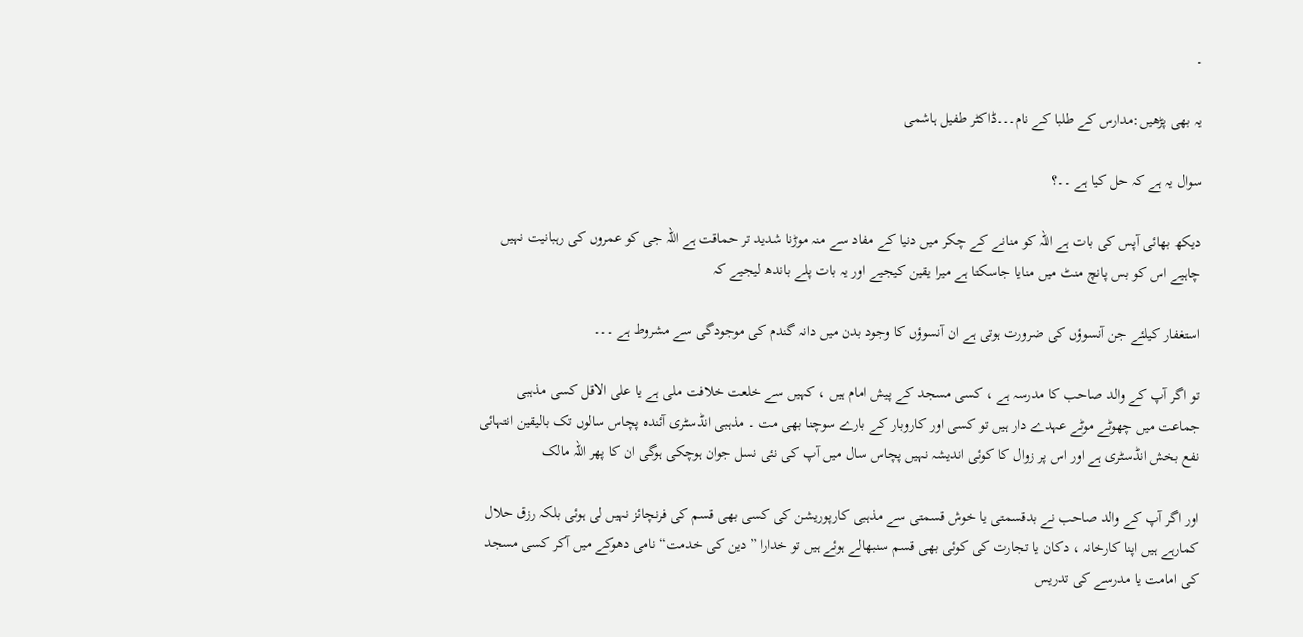۔

یہ بھی پڑھیں:مدارس کے طلبا کے نام۔۔۔ڈاکٹر طفیل ہاشمی

سوال یہ ہے کہ حل کیا ہے ۔۔؟

دیکھ بھائی آپس کی بات ہے اللہ کو منانے کے چکر میں دنیا کے مفاد سے منہ موڑنا شدید تر حماقت ہے اللہ جی کو عمروں کی رہبانیت نہیں چاہیے اس کو بس پانچ منٹ میں منایا جاسکتا ہے میرا یقین کیجیے اور یہ بات پلے باندھ لیجیے کہ

استغفار کیلئے جن آنسوؤں کی ضرورت ہوتی ہے ان آنسوؤں کا وجود بدن میں دانہ گندم کی موجودگی سے مشروط ہے ۔۔۔

تو اگر آپ کے والد صاحب کا مدرسہ ہے ، کسی مسجد کے پیش امام ہیں ، کہیں سے خلعت خلافت ملی ہے یا علی الاقل کسی مذہبی جماعت میں چھوٹے موٹے عہدے دار ہیں تو کسی اور کاروبار کے بارے سوچنا بھی مت ۔ مذہبی انڈسٹری آئندہ پچاس سالوں تک بالیقین انتہائی نفع بخش انڈسٹری ہے اور اس پر زوال کا کوئی اندیشہ نہیں پچاس سال میں آپ کی نئی نسل جوان ہوچکی ہوگی ان کا پھر اللہ مالک

اور اگر آپ کے والد صاحب نے بدقسمتی یا خوش قسمتی سے مذہبی کارپوریشن کی کسی بھی قسم کی فرنچائز نہیں لی ہوئی بلکہ رزق حلال کمارہے ہیں اپنا کارخانہ ، دکان یا تجارت کی کوئی بھی قسم سنبھالے ہوئے ہیں تو خدارا ”دین کی خدمت“ نامی دھوکے میں آکر کسی مسجد کی امامت یا مدرسے کی تدریس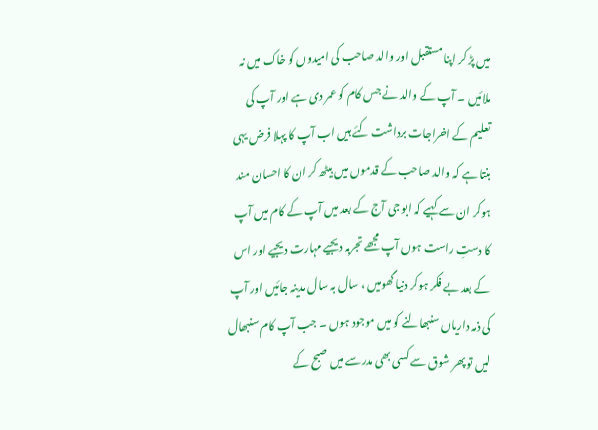میں پڑ کر اپنا مستقبل اور والد صاحب کی امیدوں کو خاک میں نہ ملائیں ۔ آپ کے والد نے جس کام کو عمر دی ہے اور آپ کی تعلیم کے اخراجات برداشت کئے ہیں اب آپ کا پہلا فرض یہی بنتا ہے کہ والد صاحب کے قدموں میں بیٹھ کر ان کا احسان مند ہوکر ان سے کہیے کہ ابو جی آج کے بعد میں آپ کے کام میں آپ کا دستِ راست ہوں آپ مجھے تجربہ دیجیے مہارت دیجیے اور اس کے بعد بے فکر ہوکر دنیا گھومیں ، سال بہ سال مدینہ جائیں اور آپ کی ذمہ داریاں سنبھالنے کو میں موجود ہوں ۔ جب آپ کام سنبھال لیں تو پھر شوق سے کسی بھی مدرسے میں صبح کے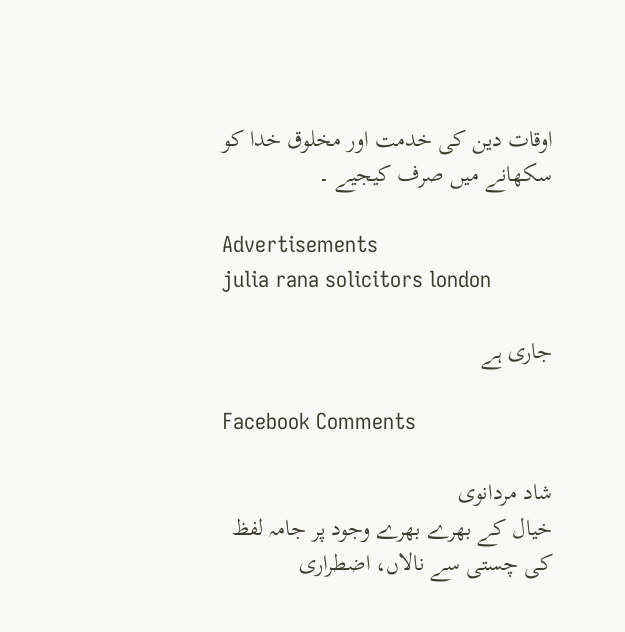اوقات دین کی خدمت اور مخلوق خدا کو سکھانے میں صرف کیجیے ۔

Advertisements
julia rana solicitors london

جاری ہے

Facebook Comments

شاد مردانوی
خیال کے بھرے بھرے وجود پر جامہ لفظ کی چستی سے نالاں، اضطراری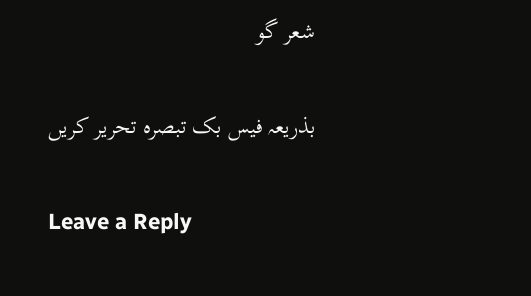شعر گو

بذریعہ فیس بک تبصرہ تحریر کریں

Leave a Reply